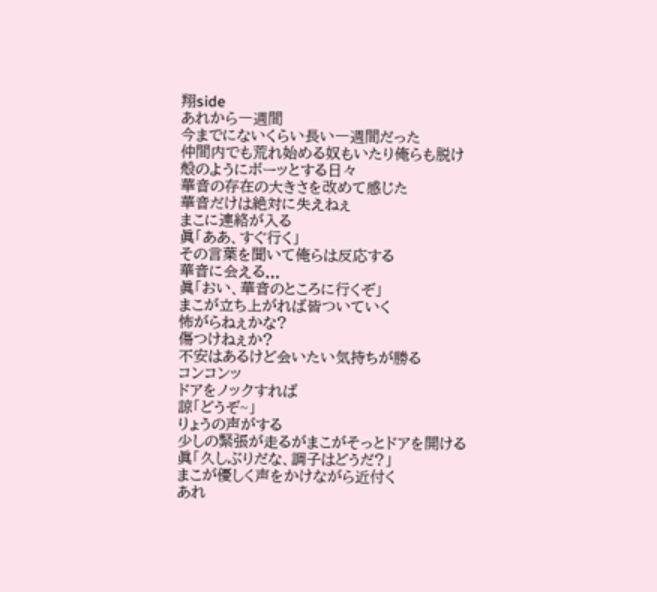翔side
あれから一週間
今までにないくらい長い一週間だった
仲間内でも荒れ始める奴もいたり俺らも脱け殻のようにボーッとする日々
華音の存在の大きさを改めて感じた
華音だけは絶対に失えねぇ
まこに連絡が入る
眞「ああ、すぐ行く」
その言葉を聞いて俺らは反応する
華音に会える...
眞「おい、華音のところに行くぞ」
まこが立ち上がれば皆ついていく
怖がらねぇかな?
傷つけねぇか?
不安はあるけど会いたい気持ちが勝る
コンコンッ
ドアをノックすれば
諒「どうぞ~」
りょうの声がする
少しの緊張が走るがまこがそっとドアを開ける
眞「久しぶりだな、調子はどうだ?」
まこが優しく声をかけながら近付く
あれ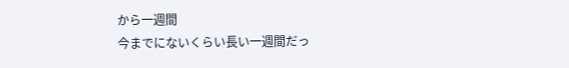から一週間
今までにないくらい長い一週間だっ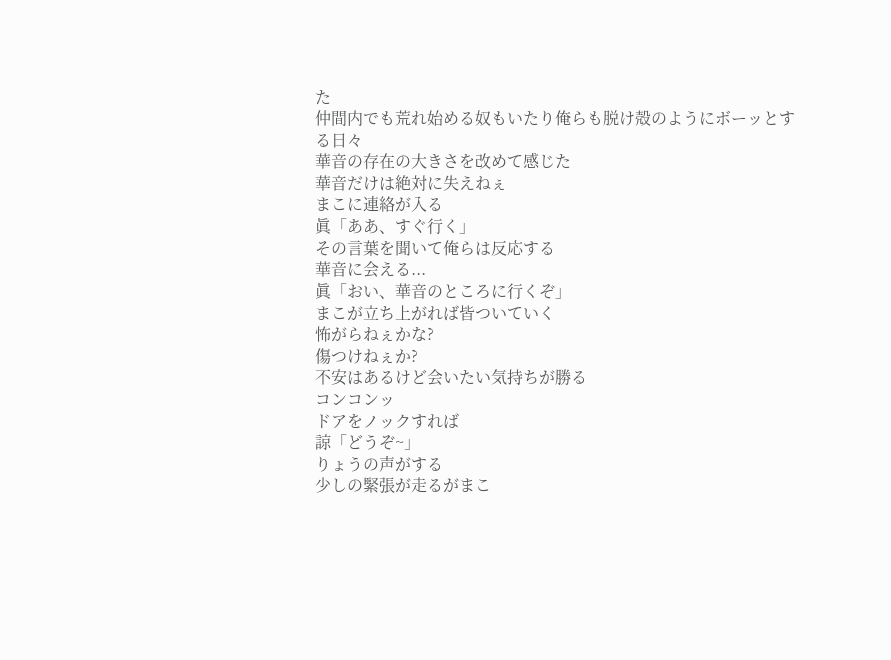た
仲間内でも荒れ始める奴もいたり俺らも脱け殻のようにボーッとする日々
華音の存在の大きさを改めて感じた
華音だけは絶対に失えねぇ
まこに連絡が入る
眞「ああ、すぐ行く」
その言葉を聞いて俺らは反応する
華音に会える...
眞「おい、華音のところに行くぞ」
まこが立ち上がれば皆ついていく
怖がらねぇかな?
傷つけねぇか?
不安はあるけど会いたい気持ちが勝る
コンコンッ
ドアをノックすれば
諒「どうぞ~」
りょうの声がする
少しの緊張が走るがまこ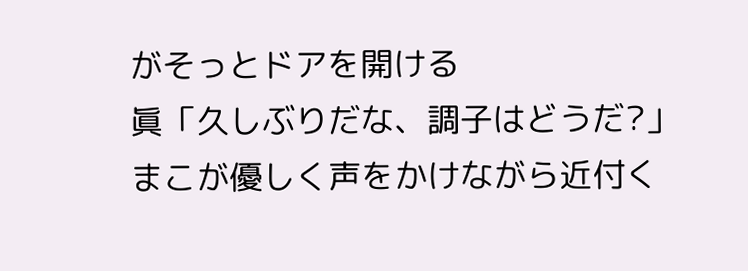がそっとドアを開ける
眞「久しぶりだな、調子はどうだ?」
まこが優しく声をかけながら近付く